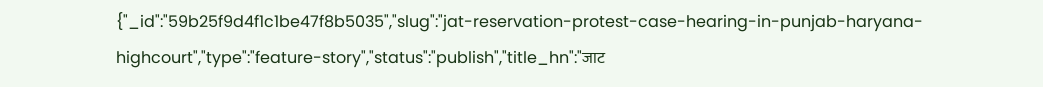{"_id":"59b25f9d4f1c1be47f8b5035","slug":"jat-reservation-protest-case-hearing-in-punjab-haryana-highcourt","type":"feature-story","status":"publish","title_hn":"जाट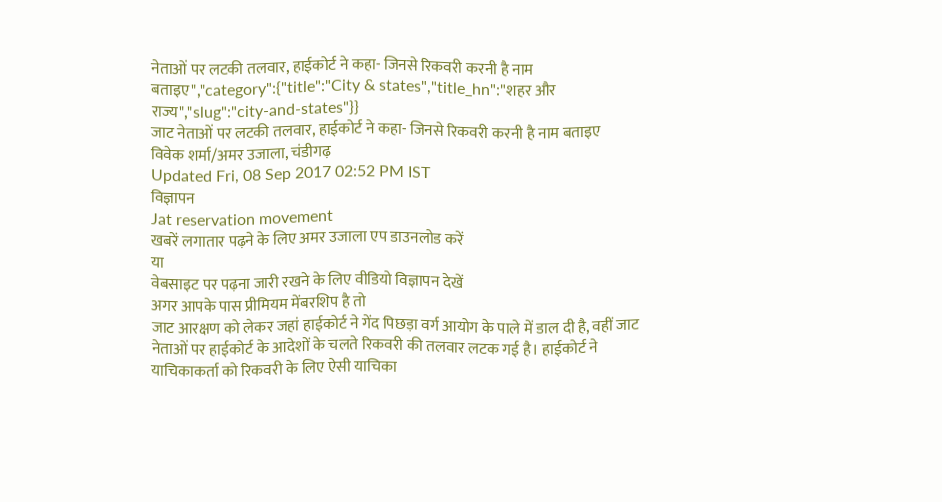नेताओं पर लटकी तलवार, हाईकोर्ट ने कहा- जिनसे रिकवरी करनी है नाम बताइए","category":{"title":"City & states","title_hn":"शहर और राज्य","slug":"city-and-states"}}
जाट नेताओं पर लटकी तलवार, हाईकोर्ट ने कहा- जिनसे रिकवरी करनी है नाम बताइए
विवेक शर्मा/अमर उजाला, चंडीगढ़
Updated Fri, 08 Sep 2017 02:52 PM IST
विज्ञापन
Jat reservation movement
खबरें लगातार पढ़ने के लिए अमर उजाला एप डाउनलोड करें
या
वेबसाइट पर पढ़ना जारी रखने के लिए वीडियो विज्ञापन देखें
अगर आपके पास प्रीमियम मेंबरशिप है तो
जाट आरक्षण को लेकर जहां हाईकोर्ट ने गेंद पिछड़ा वर्ग आयोग के पाले में डाल दी है, वहीं जाट नेताओं पर हाईकोर्ट के आदेशों के चलते रिकवरी की तलवार लटक गई है। हाईकोर्ट ने याचिकाकर्ता को रिकवरी के लिए ऐसी याचिका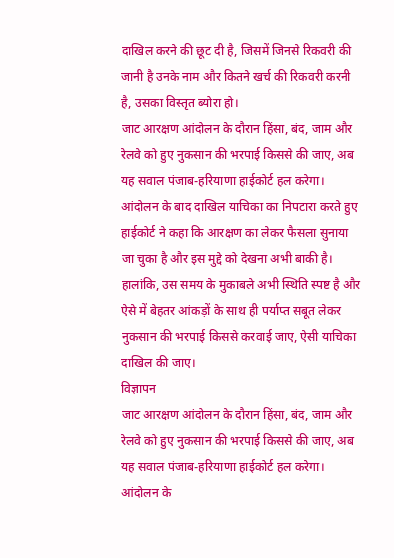दाखिल करने की छूट दी है, जिसमें जिनसे रिकवरी की जानी है उनके नाम और कितने खर्च की रिकवरी करनी है, उसका विस्तृत ब्योरा हो।
जाट आरक्षण आंदोलन के दौरान हिंसा, बंद, जाम और रेलवे को हुए नुकसान की भरपाई किससे की जाए, अब यह सवाल पंजाब-हरियाणा हाईकोर्ट हल करेगा। आंदोलन के बाद दाखिल याचिका का निपटारा करते हुए हाईकोर्ट ने कहा कि आरक्षण का लेकर फैसला सुनाया जा चुका है और इस मुद्दे को देखना अभी बाकी है। हालांकि, उस समय के मुकाबले अभी स्थिति स्पष्ट है और ऐसे में बेहतर आंकड़ों के साथ ही पर्याप्त सबूत लेकर नुकसान की भरपाई किससे करवाई जाए, ऐसी याचिका दाखिल की जाए।
विज्ञापन
जाट आरक्षण आंदोलन के दौरान हिंसा, बंद, जाम और रेलवे को हुए नुकसान की भरपाई किससे की जाए, अब यह सवाल पंजाब-हरियाणा हाईकोर्ट हल करेगा। आंदोलन के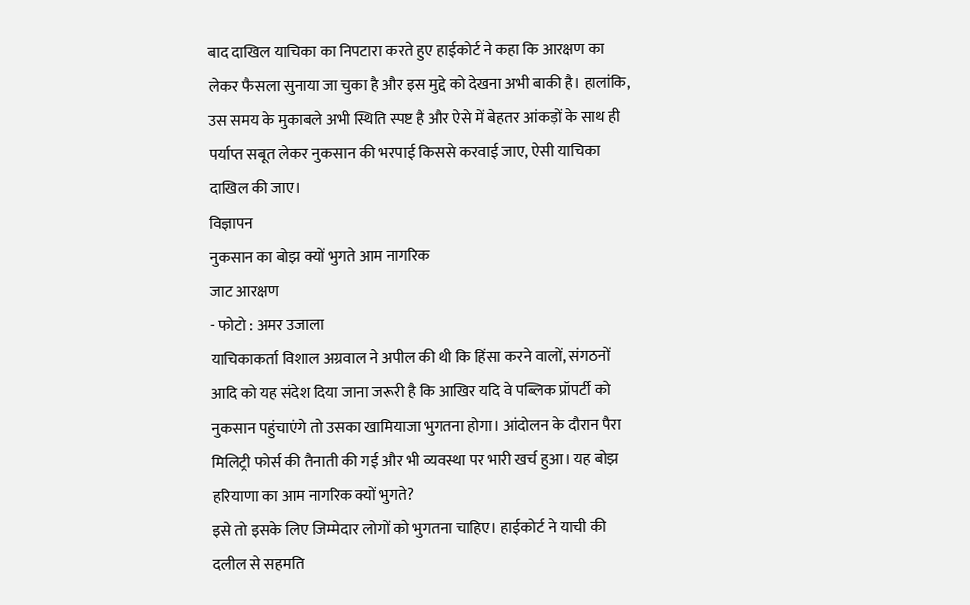बाद दाखिल याचिका का निपटारा करते हुए हाईकोर्ट ने कहा कि आरक्षण का लेकर फैसला सुनाया जा चुका है और इस मुद्दे को देखना अभी बाकी है। हालांकि, उस समय के मुकाबले अभी स्थिति स्पष्ट है और ऐसे में बेहतर आंकड़ों के साथ ही पर्याप्त सबूत लेकर नुकसान की भरपाई किससे करवाई जाए, ऐसी याचिका दाखिल की जाए।
विज्ञापन
नुकसान का बोझ क्यों भुगते आम नागरिक
जाट आरक्षण
- फोटो : अमर उजाला
याचिकाकर्ता विशाल अग्रवाल ने अपील की थी कि हिंसा करने वालों, संगठनों आदि को यह संदेश दिया जाना जरूरी है कि आखिर यदि वे पब्लिक प्रॉपर्टी को नुकसान पहुंचाएंगे तो उसका खामियाजा भुगतना होगा। आंदोलन के दौरान पैरा मिलिट्री फोर्स की तैनाती की गई और भी व्यवस्था पर भारी खर्च हुआ। यह बोझ हरियाणा का आम नागरिक क्यों भुगते?
इसे तो इसके लिए जिम्मेदार लोगों को भुगतना चाहिए। हाईकोर्ट ने याची की दलील से सहमति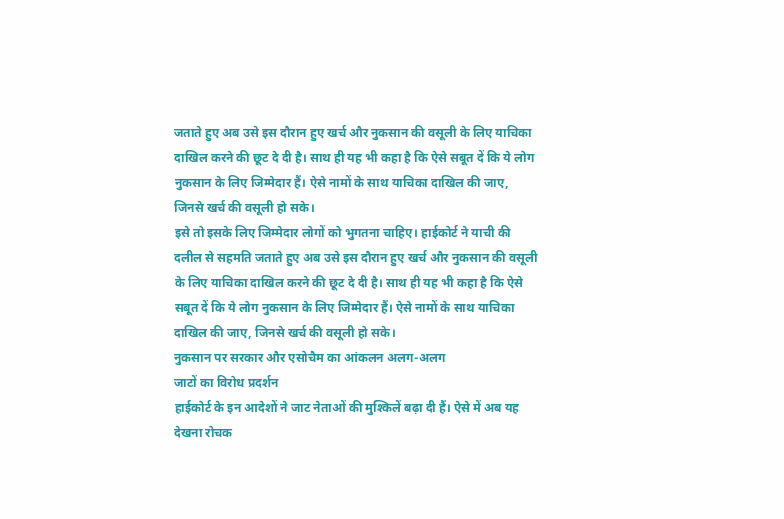जताते हुए अब उसे इस दौरान हुए खर्च और नुकसान की वसूली के लिए याचिका दाखिल करने की छूट दे दी है। साथ ही यह भी कहा है कि ऐसे सबूत दें कि ये लोग नुकसान के लिए जिम्मेदार हैं। ऐसे नामों के साथ याचिका दाखिल की जाए, जिनसे खर्च की वसूली हो सके।
इसे तो इसके लिए जिम्मेदार लोगों को भुगतना चाहिए। हाईकोर्ट ने याची की दलील से सहमति जताते हुए अब उसे इस दौरान हुए खर्च और नुकसान की वसूली के लिए याचिका दाखिल करने की छूट दे दी है। साथ ही यह भी कहा है कि ऐसे सबूत दें कि ये लोग नुकसान के लिए जिम्मेदार हैं। ऐसे नामों के साथ याचिका दाखिल की जाए, जिनसे खर्च की वसूली हो सके।
नुकसान पर सरकार और एसोचैम का आंकलन अलग-अलग
जाटों का विरोध प्रदर्शन
हाईकोर्ट के इन आदेशों ने जाट नेताओं की मुश्किलें बढ़ा दी हैं। ऐसे में अब यह देखना रोचक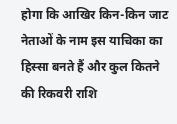होगा कि आखिर किन-किन जाट नेताओं के नाम इस याचिका का हिस्सा बनते हैं और कुल कितने की रिकवरी राशि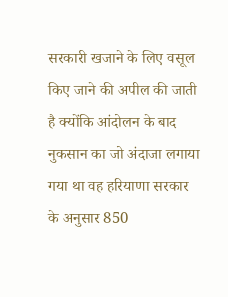सरकारी खजाने के लिए वसूल किए जाने की अपील की जाती है क्योंकि आंदोलन के बाद नुकसान का जो अंदाजा लगाया गया था वह हरियाणा सरकार के अनुसार 850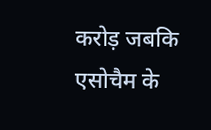करोड़ जबकि एसोचैम के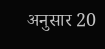अनुसार 20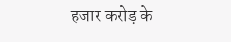हजार करोड़ के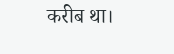करीब था।